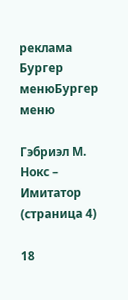реклама
Бургер менюБургер меню

Гэбриэл М. Нокс – Имитатор (страница 4)

18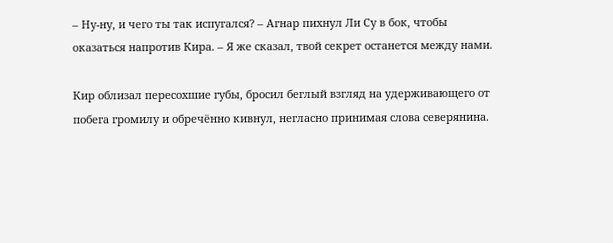– Ну-ну, и чего ты так испугался? – Агнар пихнул Ли Су в бок, чтобы оказаться напротив Кира. – Я же сказал, твой секрет останется между нами.

Кир облизал пересохшие губы, бросил беглый взгляд на удерживающего от побега громилу и обречённо кивнул, негласно принимая слова северянина.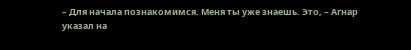– Для начала познакомимся. Меня ты уже знаешь. Это, – Агнар указал на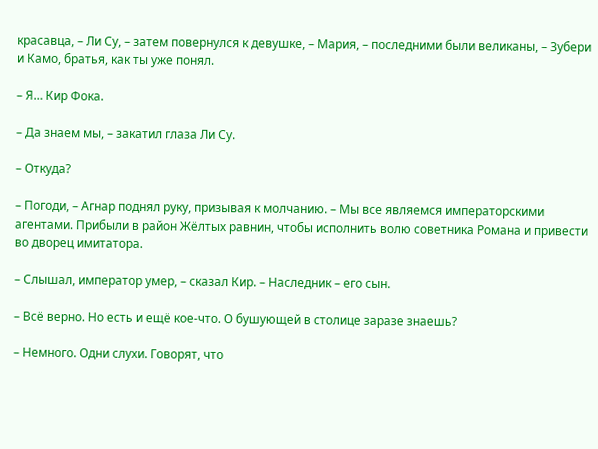красавца, – Ли Су, – затем повернулся к девушке, – Мария, – последними были великаны, – Зубери и Камо, братья, как ты уже понял.

– Я… Кир Фока.

– Да знаем мы, – закатил глаза Ли Су.

– Откуда?

– Погоди, – Агнар поднял руку, призывая к молчанию. – Мы все являемся императорскими агентами. Прибыли в район Жёлтых равнин, чтобы исполнить волю советника Романа и привести во дворец имитатора.

– Слышал, император умер, – сказал Кир. – Наследник – его сын.

– Всё верно. Но есть и ещё кое-что. О бушующей в столице заразе знаешь?

– Немного. Одни слухи. Говорят, что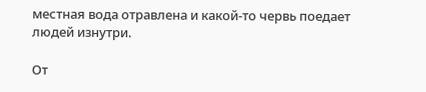местная вода отравлена и какой-то червь поедает людей изнутри.

От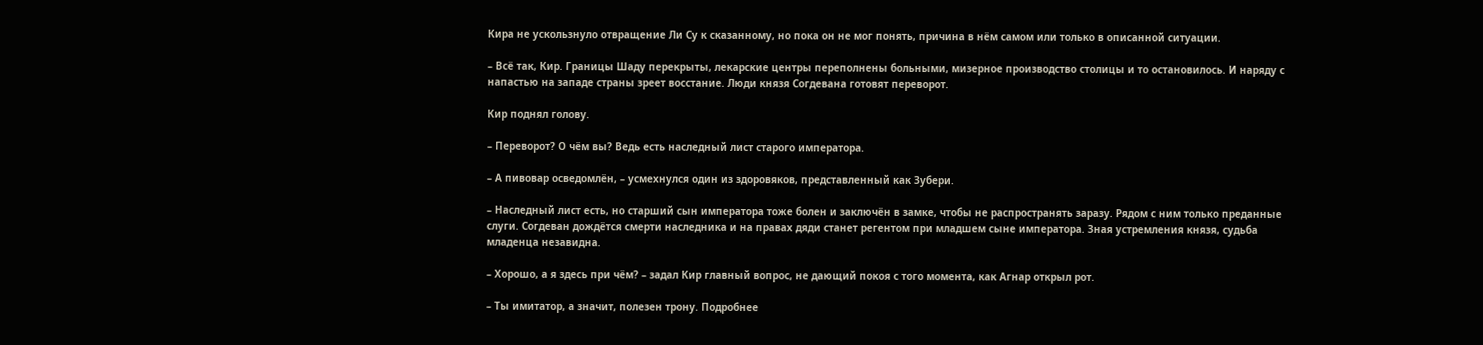Кира не ускользнуло отвращение Ли Су к сказанному, но пока он не мог понять, причина в нём самом или только в описанной ситуации.

– Всё так, Кир. Границы Шаду перекрыты, лекарские центры переполнены больными, мизерное производство столицы и то остановилось. И наряду с напастью на западе страны зреет восстание. Люди князя Согдевана готовят переворот.

Кир поднял голову.

– Переворот? О чём вы? Ведь есть наследный лист старого императора.

– А пивовар осведомлён, – усмехнулся один из здоровяков, представленный как Зубери.

– Наследный лист есть, но старший сын императора тоже болен и заключён в замке, чтобы не распространять заразу. Рядом с ним только преданные слуги. Согдеван дождётся смерти наследника и на правах дяди станет регентом при младшем сыне императора. Зная устремления князя, судьба младенца незавидна.

– Хорошо, а я здесь при чём? – задал Кир главный вопрос, не дающий покоя с того момента, как Агнар открыл рот.

– Ты имитатор, а значит, полезен трону. Подробнее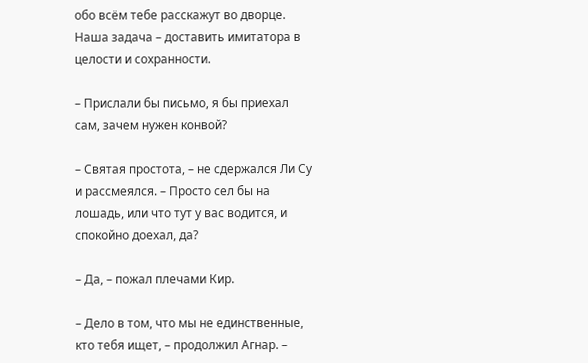обо всём тебе расскажут во дворце. Наша задача – доставить имитатора в целости и сохранности.

– Прислали бы письмо, я бы приехал сам, зачем нужен конвой?

– Святая простота, – не сдержался Ли Су и рассмеялся. – Просто сел бы на лошадь, или что тут у вас водится, и спокойно доехал, да?

– Да, – пожал плечами Кир.

– Дело в том, что мы не единственные, кто тебя ищет, – продолжил Агнар. –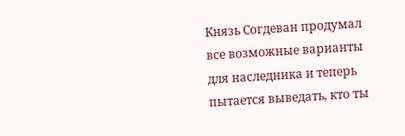Князь Согдеван продумал все возможные варианты для наследника и теперь пытается выведать, кто ты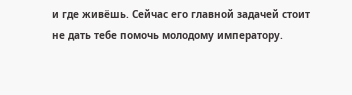и где живёшь. Сейчас его главной задачей стоит не дать тебе помочь молодому императору.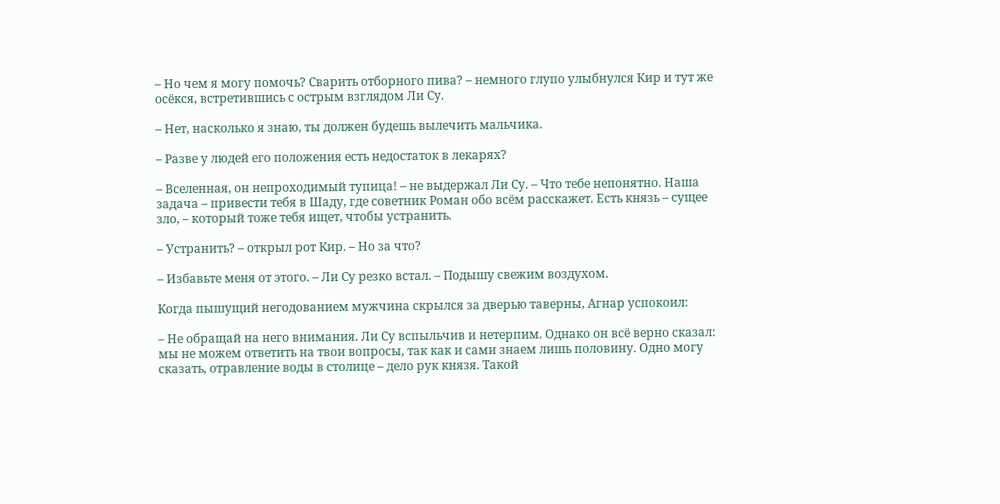– Но чем я могу помочь? Сварить отборного пива? – немного глупо улыбнулся Кир и тут же осёкся, встретившись с острым взглядом Ли Су.

– Нет, насколько я знаю, ты должен будешь вылечить мальчика.

– Разве у людей его положения есть недостаток в лекарях?

– Вселенная, он непроходимый тупица! – не выдержал Ли Су. – Что тебе непонятно. Наша задача – привести тебя в Шаду, где советник Роман обо всём расскажет. Есть князь – сущее зло, – который тоже тебя ищет, чтобы устранить.

– Устранить? – открыл рот Кир. – Но за что?

– Избавьте меня от этого. – Ли Су резко встал. – Подышу свежим воздухом.

Когда пышущий негодованием мужчина скрылся за дверью таверны, Агнар успокоил:

– Не обращай на него внимания. Ли Су вспыльчив и нетерпим. Однако он всё верно сказал: мы не можем ответить на твои вопросы, так как и сами знаем лишь половину. Одно могу сказать, отравление воды в столице – дело рук князя. Такой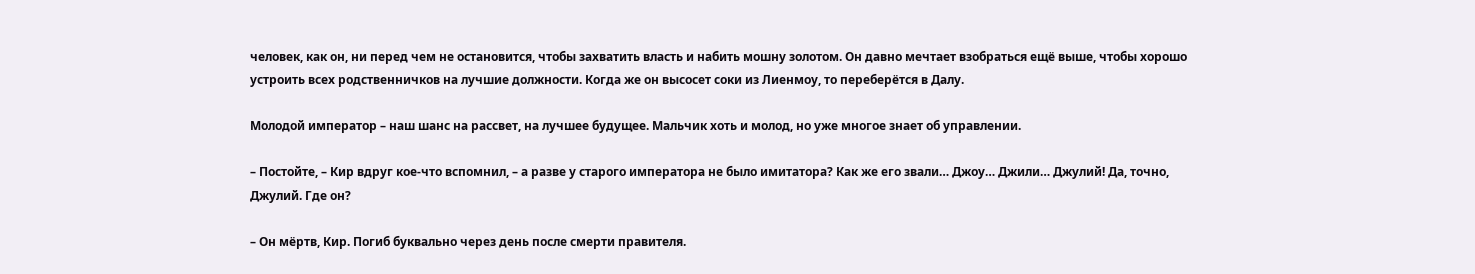человек, как он, ни перед чем не остановится, чтобы захватить власть и набить мошну золотом. Он давно мечтает взобраться ещё выше, чтобы хорошо устроить всех родственничков на лучшие должности. Когда же он высосет соки из Лиенмоу, то переберётся в Далу.

Молодой император – наш шанс на рассвет, на лучшее будущее. Мальчик хоть и молод, но уже многое знает об управлении.

– Постойте, – Кир вдруг кое-что вспомнил, – а разве у старого императора не было имитатора? Как же его звали… Джоу… Джили… Джулий! Да, точно, Джулий. Где он?

– Он мёртв, Кир. Погиб буквально через день после смерти правителя.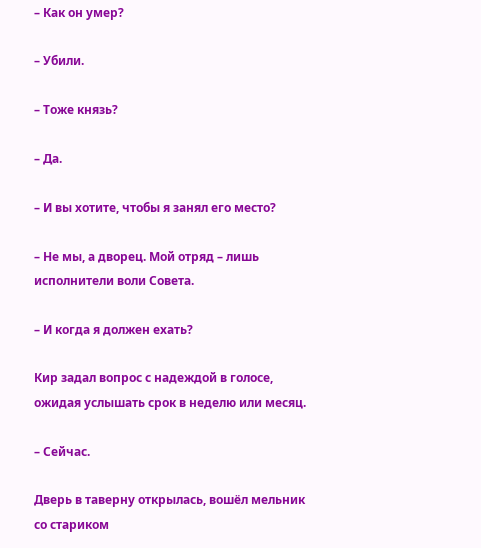– Как он умер?

– Убили.

– Тоже князь?

– Да.

– И вы хотите, чтобы я занял его место?

– Не мы, а дворец. Мой отряд – лишь исполнители воли Совета.

– И когда я должен ехать?

Кир задал вопрос с надеждой в голосе, ожидая услышать срок в неделю или месяц.

– Сейчас.

Дверь в таверну открылась, вошёл мельник со стариком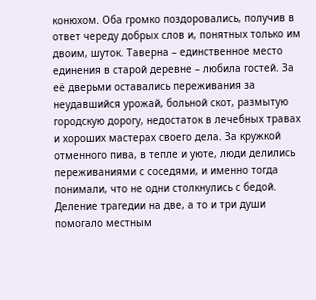конюхом. Оба громко поздоровались, получив в ответ череду добрых слов и, понятных только им двоим, шуток. Таверна – единственное место единения в старой деревне – любила гостей. За её дверьми оставались переживания за неудавшийся урожай, больной скот, размытую городскую дорогу, недостаток в лечебных травах и хороших мастерах своего дела. За кружкой отменного пива, в тепле и уюте, люди делились переживаниями с соседями, и именно тогда понимали, что не одни столкнулись с бедой. Деление трагедии на две, а то и три души помогало местным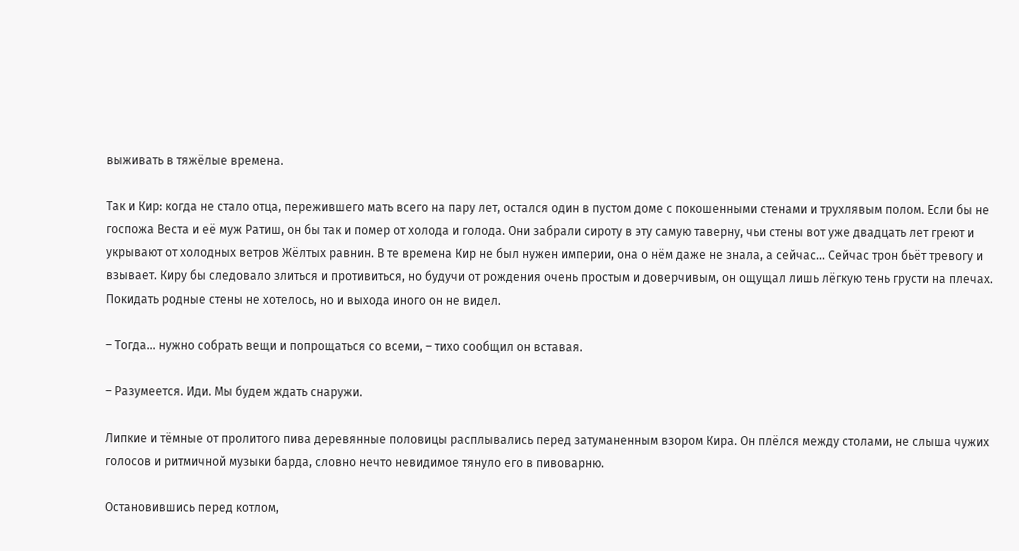выживать в тяжёлые времена.

Так и Кир: когда не стало отца, пережившего мать всего на пару лет, остался один в пустом доме с покошенными стенами и трухлявым полом. Если бы не госпожа Веста и её муж Ратиш, он бы так и помер от холода и голода. Они забрали сироту в эту самую таверну, чьи стены вот уже двадцать лет греют и укрывают от холодных ветров Жёлтых равнин. В те времена Кир не был нужен империи, она о нём даже не знала, а сейчас… Сейчас трон бьёт тревогу и взывает. Киру бы следовало злиться и противиться, но будучи от рождения очень простым и доверчивым, он ощущал лишь лёгкую тень грусти на плечах. Покидать родные стены не хотелось, но и выхода иного он не видел.

– Тогда… нужно собрать вещи и попрощаться со всеми, – тихо сообщил он вставая.

– Разумеется. Иди. Мы будем ждать снаружи.

Липкие и тёмные от пролитого пива деревянные половицы расплывались перед затуманенным взором Кира. Он плёлся между столами, не слыша чужих голосов и ритмичной музыки барда, словно нечто невидимое тянуло его в пивоварню.

Остановившись перед котлом,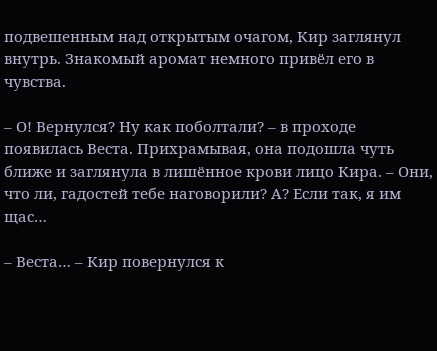подвешенным над открытым очагом, Кир заглянул внутрь. Знакомый аромат немного привёл его в чувства.

– О! Вернулся? Ну как поболтали? – в проходе появилась Веста. Прихрамывая, она подошла чуть ближе и заглянула в лишённое крови лицо Кира. – Они, что ли, гадостей тебе наговорили? А? Если так, я им щас…

– Веста… – Кир повернулся к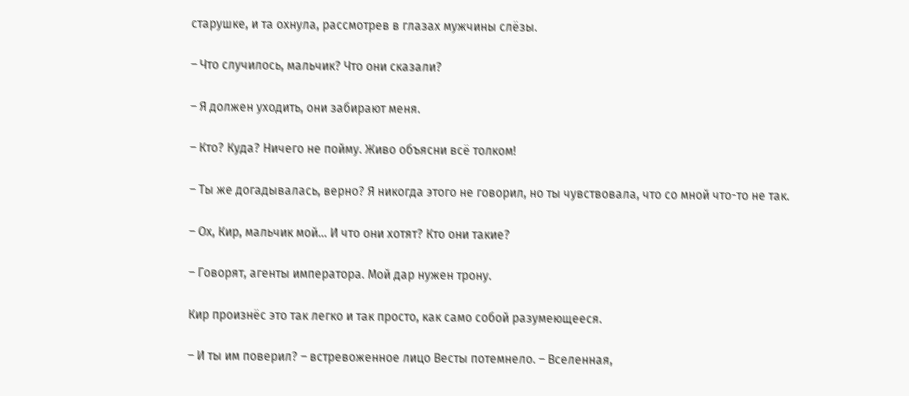старушке, и та охнула, рассмотрев в глазах мужчины слёзы.

– Что случилось, мальчик? Что они сказали?

– Я должен уходить, они забирают меня.

– Кто? Куда? Ничего не пойму. Живо объясни всё толком!

– Ты же догадывалась, верно? Я никогда этого не говорил, но ты чувствовала, что со мной что-то не так.

– Ох, Кир, мальчик мой… И что они хотят? Кто они такие?

– Говорят, агенты императора. Мой дар нужен трону.

Кир произнёс это так легко и так просто, как само собой разумеющееся.

– И ты им поверил? – встревоженное лицо Весты потемнело. – Вселенная,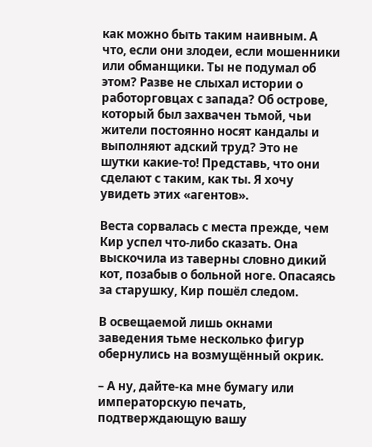как можно быть таким наивным. А что, если они злодеи, если мошенники или обманщики. Ты не подумал об этом? Разве не слыхал истории о работорговцах с запада? Об острове, который был захвачен тьмой, чьи жители постоянно носят кандалы и выполняют адский труд? Это не шутки какие-то! Представь, что они сделают с таким, как ты. Я хочу увидеть этих «агентов».

Веста сорвалась с места прежде, чем Кир успел что-либо сказать. Она выскочила из таверны словно дикий кот, позабыв о больной ноге. Опасаясь за старушку, Кир пошёл следом.

В освещаемой лишь окнами заведения тьме несколько фигур обернулись на возмущённый окрик.

– А ну, дайте-ка мне бумагу или императорскую печать, подтверждающую вашу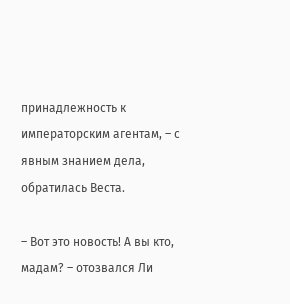принадлежность к императорским агентам, – с явным знанием дела, обратилась Веста.

– Вот это новость! А вы кто, мадам? – отозвался Ли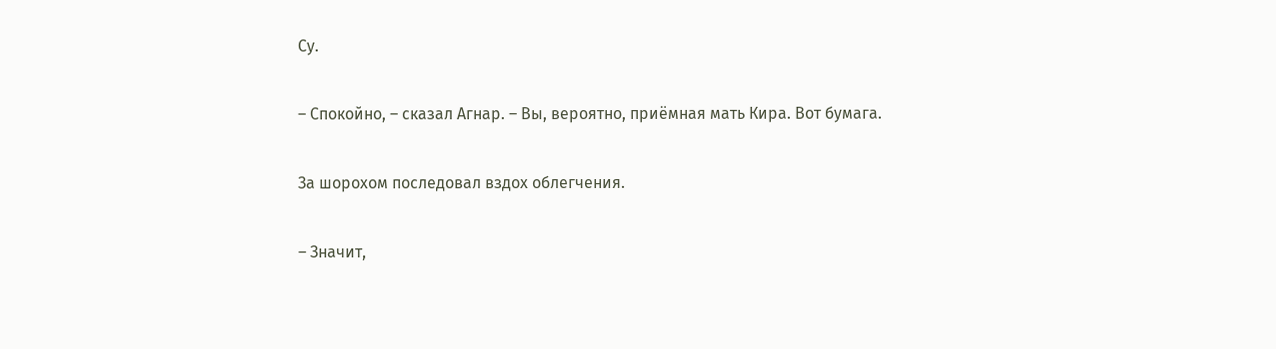Су.

– Спокойно, – сказал Агнар. – Вы, вероятно, приёмная мать Кира. Вот бумага.

За шорохом последовал вздох облегчения.

– Значит,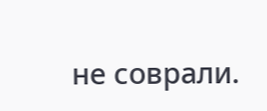не соврали.